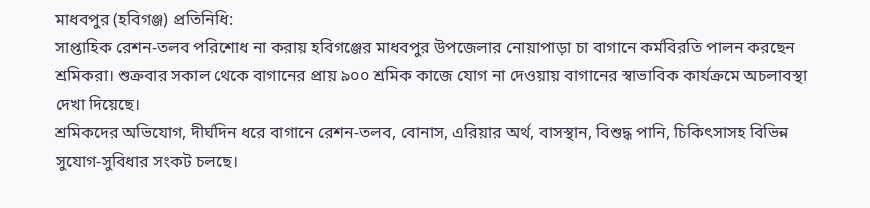মাধবপুর (হবিগঞ্জ) প্রতিনিধি:
সাপ্তাহিক রেশন-তলব পরিশোধ না করায় হবিগঞ্জের মাধবপুর উপজেলার নোয়াপাড়া চা বাগানে কর্মবিরতি পালন করছেন শ্রমিকরা। শুক্রবার সকাল থেকে বাগানের প্রায় ৯০০ শ্রমিক কাজে যোগ না দেওয়ায় বাগানের স্বাভাবিক কার্যক্রমে অচলাবস্থা দেখা দিয়েছে।
শ্রমিকদের অভিযোগ, দীর্ঘদিন ধরে বাগানে রেশন-তলব, বোনাস, এরিয়ার অর্থ, বাসস্থান, বিশুদ্ধ পানি, চিকিৎসাসহ বিভিন্ন সুযোগ-সুবিধার সংকট চলছে।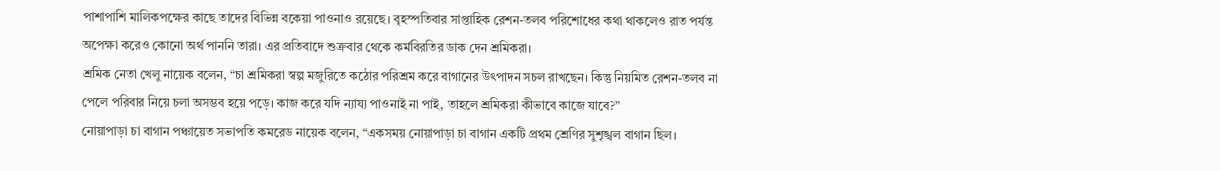পাশাপাশি মালিকপক্ষের কাছে তাদের বিভিন্ন বকেয়া পাওনাও রয়েছে। বৃহস্পতিবার সাপ্তাহিক রেশন-তলব পরিশোধের কথা থাকলেও রাত পর্যন্ত অপেক্ষা করেও কোনো অর্থ পাননি তারা। এর প্রতিবাদে শুক্রবার থেকে কর্মবিরতির ডাক দেন শ্রমিকরা।
শ্রমিক নেতা খেলু নায়েক বলেন, “চা শ্রমিকরা স্বল্প মজুরিতে কঠোর পরিশ্রম করে বাগানের উৎপাদন সচল রাখছেন। কিন্তু নিয়মিত রেশন-তলব না পেলে পরিবার নিয়ে চলা অসম্ভব হয়ে পড়ে। কাজ করে যদি ন্যায্য পাওনাই না পাই, তাহলে শ্রমিকরা কীভাবে কাজে যাবে?”
নোয়াপাড়া চা বাগান পঞ্চায়েত সভাপতি কমরেড নায়েক বলেন, “একসময় নোয়াপাড়া চা বাগান একটি প্রথম শ্রেণির সুশৃঙ্খল বাগান ছিল।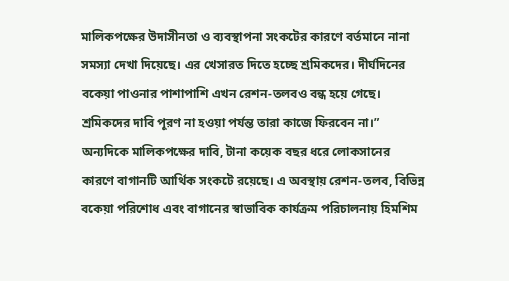মালিকপক্ষের উদাসীনতা ও ব্যবস্থাপনা সংকটের কারণে বর্তমানে নানা সমস্যা দেখা দিয়েছে। এর খেসারত দিতে হচ্ছে শ্রমিকদের। দীর্ঘদিনের বকেয়া পাওনার পাশাপাশি এখন রেশন-তলবও বন্ধ হয়ে গেছে। শ্রমিকদের দাবি পূরণ না হওয়া পর্যন্ত তারা কাজে ফিরবেন না।”
অন্যদিকে মালিকপক্ষের দাবি, টানা কয়েক বছর ধরে লোকসানের কারণে বাগানটি আর্থিক সংকটে রয়েছে। এ অবস্থায় রেশন-তলব, বিভিন্ন বকেয়া পরিশোধ এবং বাগানের স্বাভাবিক কার্যক্রম পরিচালনায় হিমশিম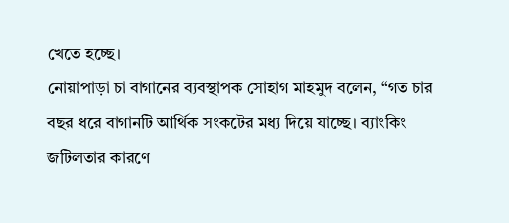খেতে হচ্ছে।
নোয়াপাড়া চা বাগানের ব্যবস্থাপক সোহাগ মাহমুদ বলেন, “গত চার বছর ধরে বাগানটি আর্থিক সংকটের মধ্য দিয়ে যাচ্ছে। ব্যাংকিং জটিলতার কারণে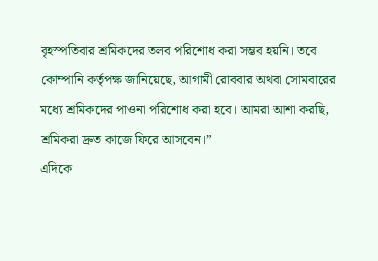বৃহস্পতিবার শ্রমিকদের তলব পরিশোধ করা সম্ভব হয়নি। তবে কোম্পানি কর্তৃপক্ষ জানিয়েছে, আগামী রোববার অথবা সোমবারের মধ্যে শ্রমিকদের পাওনা পরিশোধ করা হবে। আমরা আশা করছি, শ্রমিকরা দ্রুত কাজে ফিরে আসবেন।”
এদিকে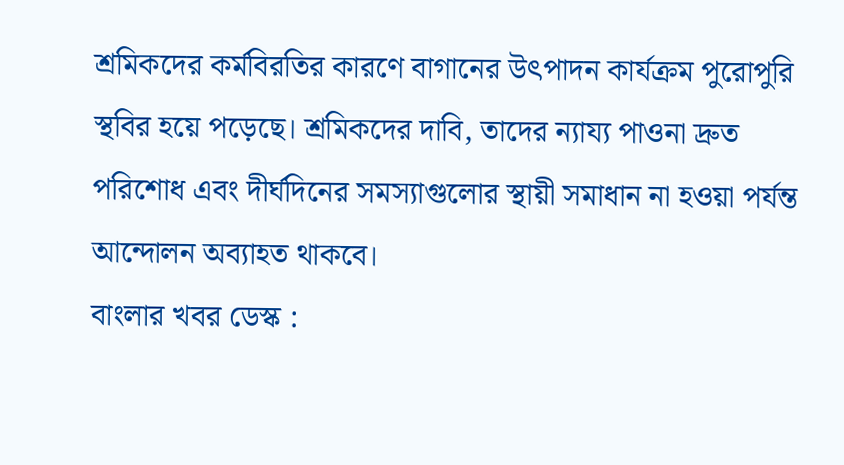শ্রমিকদের কর্মবিরতির কারণে বাগানের উৎপাদন কার্যক্রম পুরোপুরি স্থবির হয়ে পড়েছে। শ্রমিকদের দাবি, তাদের ন্যায্য পাওনা দ্রুত পরিশোধ এবং দীর্ঘদিনের সমস্যাগুলোর স্থায়ী সমাধান না হওয়া পর্যন্ত আন্দোলন অব্যাহত থাকবে।
বাংলার খবর ডেস্ক :